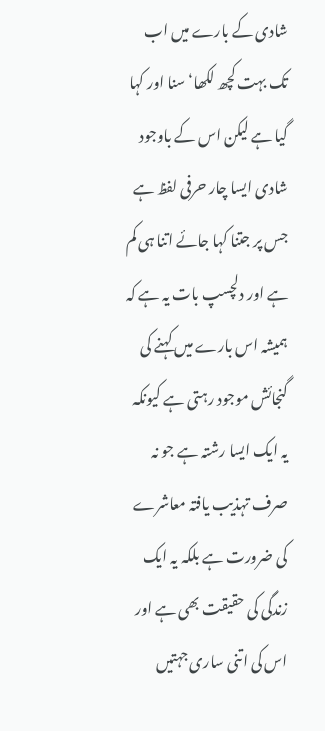شادی کے بارے میں اب تک بہت کچھ لکھا‘ سنا اور کہا گیا ہے لیکن اس کے باوجود شادی ایسا چار حرفی لفظ ہے جس پر جتنا کہا جائے اتنا ہی کم ہے اور دلچسپ بات یہ ہے کہ ہمیشہ اس بارے میں کہنے کی گنجائش موجود رہتی ہے کیونکہ یہ ایک ایسا رشتہ ہے جو نہ صرف تہذیب یافتہ معاشرے کی ضرورت ہے بلکہ یہ ایک زندگی کی حقیقت بھی ہے اور اس کی اتنی ساری جہتیں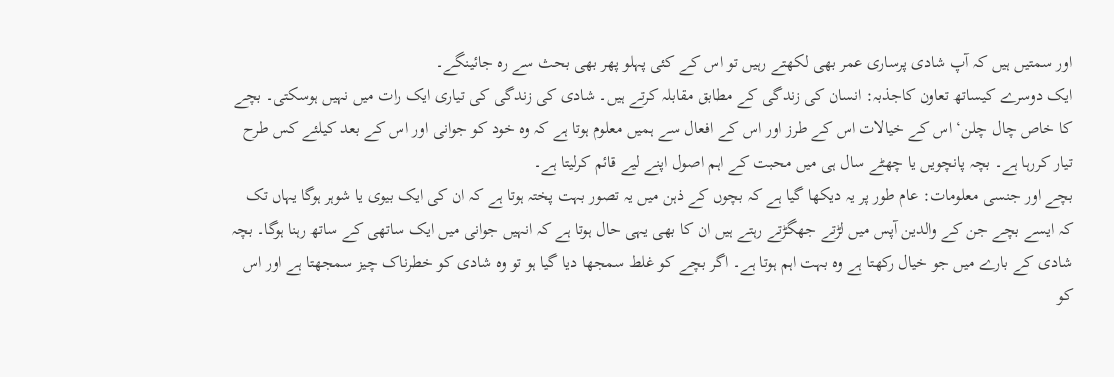اور سمتیں ہیں کہ آپ شادی پرساری عمر بھی لکھتے رہیں تو اس کے کئی پہلو پھر بھی بحث سے رہ جائینگے۔
ایک دوسرے کیساتھ تعاون کاجذبہ: انسان کی زندگی کے مطابق مقابلہ کرتے ہیں۔ شادی کی زندگی کی تیاری ایک رات میں نہیں ہوسکتی۔ بچے کا خاص چال چلن‘ اس کے خیالات اس کے طرز اور اس کے افعال سے ہمیں معلوم ہوتا ہے کہ وہ خود کو جوانی اور اس کے بعد کیلئے کس طرح تیار کررہا ہے۔ بچہ پانچویں یا چھٹے سال ہی میں محبت کے اہم اصول اپنے لیے قائم کرلیتا ہے۔
بچے اور جنسی معلومات: عام طور پر یہ دیکھا گیا ہے کہ بچوں کے ذہن میں یہ تصور بہت پختہ ہوتا ہے کہ ان کی ایک بیوی یا شوہر ہوگا یہاں تک کہ ایسے بچے جن کے والدین آپس میں لڑتے جھگڑتے رہتے ہیں ان کا بھی یہی حال ہوتا ہے کہ انہیں جوانی میں ایک ساتھی کے ساتھ رہنا ہوگا۔ بچہ شادی کے بارے میں جو خیال رکھتا ہے وہ بہت اہم ہوتا ہے۔ اگر بچے کو غلط سمجھا دیا گیا ہو تو وہ شادی کو خطرناک چیز سمجھتا ہے اور اس کو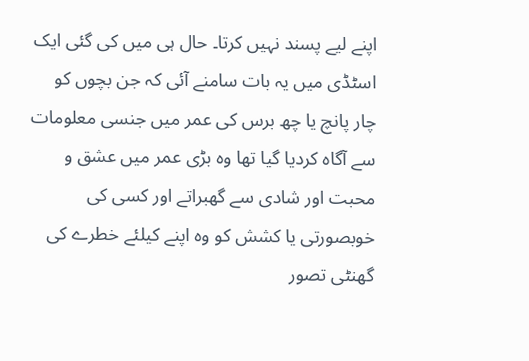اپنے لیے پسند نہیں کرتا۔ حال ہی میں کی گئی ایک اسٹڈی میں یہ بات سامنے آئی کہ جن بچوں کو چار پانچ یا چھ برس کی عمر میں جنسی معلومات سے آگاہ کردیا گیا تھا وہ بڑی عمر میں عشق و محبت اور شادی سے گھبراتے اور کسی کی خوبصورتی یا کشش کو وہ اپنے کیلئے خطرے کی گھنٹی تصور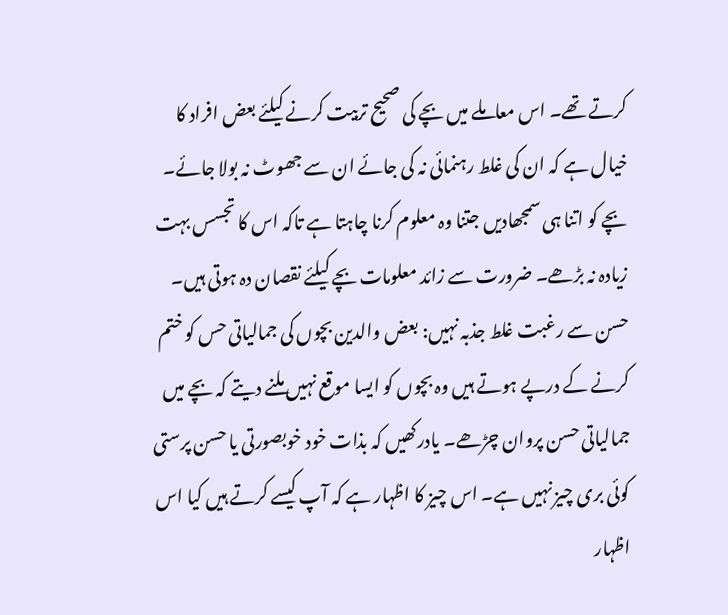کرتے تھے۔ اس معاملے میں بچے کی صحیح تربیت کرنے کیلئے بعض افراد کا خیال ہے کہ ان کی غلط رہنمائی نہ کی جائے ان سے جھوٹ نہ بولا جائے۔ بچے کو اتنا ہی سمجھادیں جتنا وہ معلوم کرنا چاہتا ہے تاکہ اس کا تجسس بہت زیادہ نہ بڑھے۔ ضرورت سے زائد معلومات بچے کیلئے نقصان دہ ہوتی ہیں۔
حسن سے رغبت غلط جذبہ نہیں: بعض والدین بچوں کی جمالیاتی حس کو ختم کرنے کے درپے ہوتے ہیں وہ بچوں کو ایسا موقع نہیں ملنے دیتے کہ بچے میں جمالیاتی حسن پروان چڑھے۔ یادرکھیں کہ بذات خود خوبصورتی یا حسن پرستی کوئی بری چیز نہیں ہے۔ اس چیز کا اظہار ہے کہ آپ کیسے کرتے ہیں کیا اس اظہار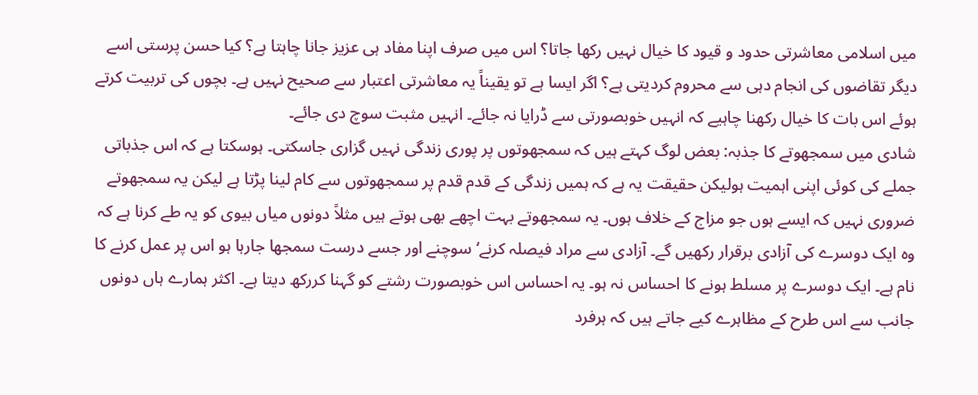میں اسلامی معاشرتی حدود و قیود کا خیال نہیں رکھا جاتا؟ اس میں صرف اپنا مفاد ہی عزیز جانا چاہتا ہے؟ کیا حسن پرستی اسے دیگر تقاضوں کی انجام دہی سے محروم کردیتی ہے؟ اگر ایسا ہے تو یقیناً یہ معاشرتی اعتبار سے صحیح نہیں ہے۔ بچوں کی تربیت کرتے ہوئے اس بات کا خیال رکھنا چاہیے کہ انہیں خوبصورتی سے ڈرایا نہ جائے۔ انہیں مثبت سوچ دی جائے۔
شادی میں سمجھوتے کا جذبہ: بعض لوگ کہتے ہیں کہ سمجھوتوں پر پوری زندگی نہیں گزاری جاسکتی۔ ہوسکتا ہے کہ اس جذباتی جملے کی کوئی اپنی اہمیت ہولیکن حقیقت یہ ہے کہ ہمیں زندگی کے قدم قدم پر سمجھوتوں سے کام لینا پڑتا ہے لیکن یہ سمجھوتے ضروری نہیں کہ ایسے ہوں جو مزاج کے خلاف ہوں۔ یہ سمجھوتے بہت اچھے بھی ہوتے ہیں مثلاً دونوں میاں بیوی کو یہ طے کرنا ہے کہ وہ ایک دوسرے کی آزادی برقرار رکھیں گے۔ آزادی سے مراد فیصلہ کرنے‘ سوچنے اور جسے درست سمجھا جارہا ہو اس پر عمل کرنے کا نام ہے۔ ایک دوسرے پر مسلط ہونے کا احساس نہ ہو۔ یہ احساس اس خوبصورت رشتے کو گہنا کررکھ دیتا ہے۔ اکثر ہمارے ہاں دونوں جانب سے اس طرح کے مظاہرے کیے جاتے ہیں کہ ہرفرد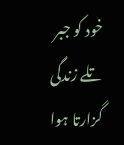خود کو جبر تلے زندگی گزارتا ہوا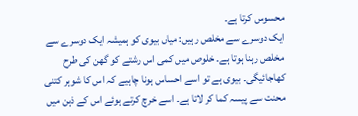محسوس کرتا ہے۔
ایک دوسرے سے مخلص رہیں: میاں بیوی کو ہمیشہ ایک دوسرے سے مخلص رہنا ہوتا ہے۔ خلوص میں کمی اس رشتے کو گھن کی طرح کھاجائیگی۔ بیوی ہے تو اسے احساس ہونا چاہیے کہ اس کا شوہر کتنی محنت سے پیسہ کما کر لاتا ہے۔ اسے خرچ کرتے ہوئے اس کے ذہن میں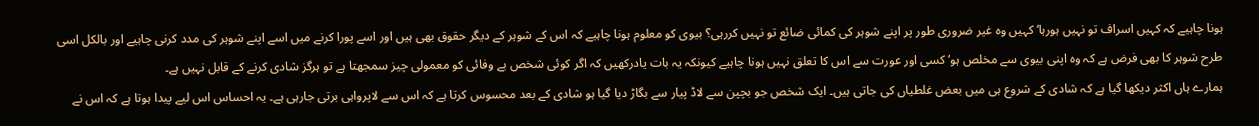ہونا چاہیے کہ کہیں اسراف تو نہیں ہورہا‘ کہیں وہ غیر ضروری طور پر اپنے شوہر کی کمائی ضائع تو نہیں کررہی؟ بیوی کو معلوم ہونا چاہیے کہ اس کے شوہر کے دیگر حقوق بھی ہیں اور اسے پورا کرنے میں اسے اپنے شوہر کی مدد کرنی چاہیے اور بالکل اسی طرح شوہر کا بھی فرض ہے کہ وہ اپنی بیوی سے مخلص ہو‘ کسی اور عورت سے اس کا تعلق نہیں ہونا چاہیے کیونکہ یہ بات یادرکھیں کہ اگر کوئی شخص بے وفائی کو معمولی چیز سمجھتا ہے تو ہرگز شادی کرنے کے قابل نہیں ہے۔
ہمارے ہاں اکثر دیکھا گیا ہے کہ شادی کے شروع ہی میں بعض غلطیاں کی جاتی ہیں۔ ایک شخص جو بچپن سے لاڈ پیار سے بگاڑ دیا گیا ہو شادی کے بعد محسوس کرتا ہے کہ اس سے لاپرواہی برتی جارہی ہے۔ یہ احساس اس لیے پیدا ہوتا ہے کہ اس نے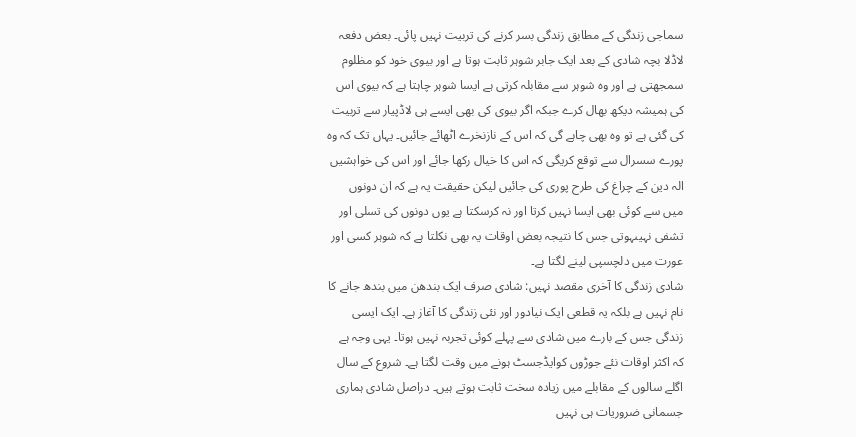سماجی زندگی کے مطابق زندگی بسر کرنے کی تربیت نہیں پائی۔ بعض دفعہ لاڈلا بچہ شادی کے بعد ایک جابر شوہر ثابت ہوتا ہے اور بیوی خود کو مظلوم سمجھتی ہے اور وہ شوہر سے مقابلہ کرتی ہے ایسا شوہر چاہتا ہے کہ بیوی اس کی ہمیشہ دیکھ بھال کرے جبکہ اگر بیوی کی بھی ایسے ہی لاڈپیار سے تربیت کی گئی ہے تو وہ بھی چاہے گی کہ اس کے نازنخرے اٹھائے جائیں۔ یہاں تک کہ وہ پورے سسرال سے توقع کریگی کہ اس کا خیال رکھا جائے اور اس کی خواہشیں الہ دین کے چراغ کی طرح پوری کی جائیں لیکن حقیقت یہ ہے کہ ان دونوں میں سے کوئی بھی ایسا نہیں کرتا اور نہ کرسکتا ہے یوں دونوں کی تسلی اور تشفی نہیںہوتی جس کا نتیجہ بعض اوقات یہ بھی نکلتا ہے کہ شوہر کسی اور عورت میں دلچسپی لینے لگتا ہے۔
شادی زندگی کا آخری مقصد نہیں: شادی صرف ایک بندھن میں بندھ جانے کا نام نہیں ہے بلکہ یہ قطعی ایک نیادور اور نئی زندگی کا آغاز ہے۔ ایک ایسی زندگی جس کے بارے میں شادی سے پہلے کوئی تجربہ نہیں ہوتا۔ یہی وجہ ہے کہ اکثر اوقات نئے جوڑوں کوایڈجسٹ ہونے میں وقت لگتا ہے۔ شروع کے سال اگلے سالوں کے مقابلے میں زیادہ سخت ثابت ہوتے ہیں۔ دراصل شادی ہماری جسمانی ضروریات ہی نہیں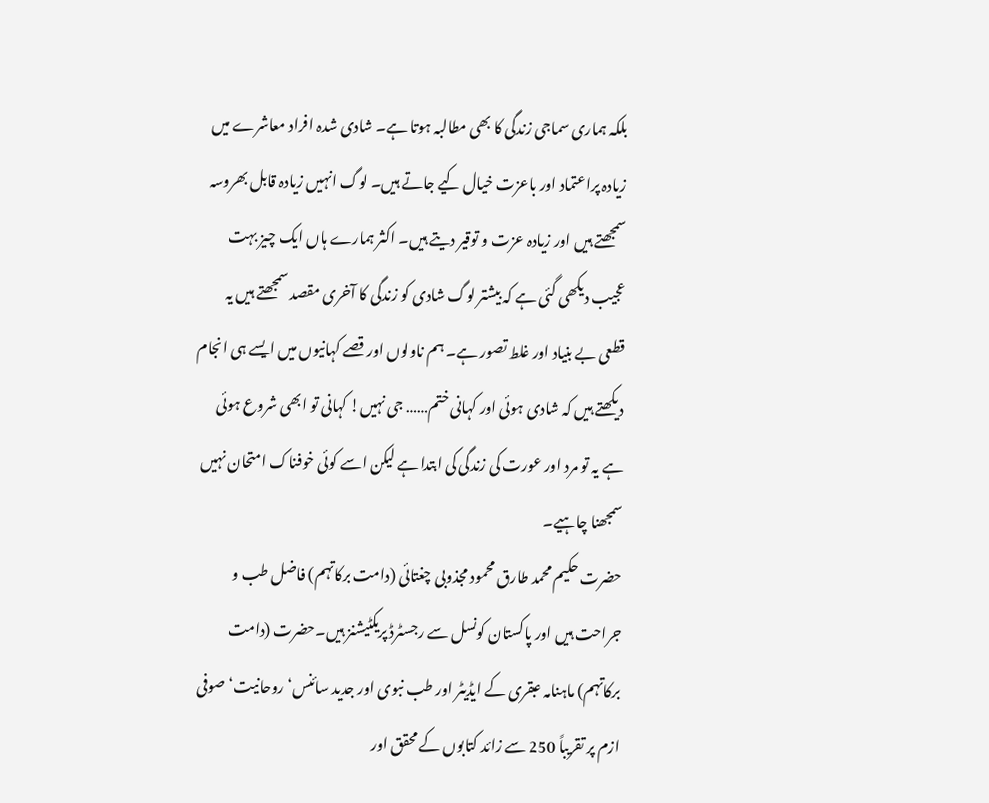بلکہ ہماری سماجی زندگی کا بھی مطالبہ ہوتا ہے۔ شادی شدہ افراد معاشرے میں زیادہ پراعتماد اور باعزت خیال کیے جاتے ہیں۔ لوگ انہیں زیادہ قابل بھروسہ سمجھتے ہیں اور زیادہ عزت و توقیر دیتے ہیں۔ اکثر ہمارے ہاں ایک چیز بہت عجیب دیکھی گئی ہے کہ بیشتر لوگ شادی کو زندگی کا آخری مقصد سمجھتے ہیں یہ قطعی بے بنیاد اور غلط تصور ہے۔ ہم ناولوں اور قصے کہانیوں میں ایسے ہی انجام دیکھتے ہیں کہ شادی ہوئی اور کہانی ختم…… جی نہیں! کہانی تو ابھی شروع ہوئی ہے یہ تو مرد اور عورت کی زندگی کی ابتدا ہے لیکن اسے کوئی خوفناک امتحان نہیں سمجھنا چاہیے۔
حضرت حکیم محمد طارق محمود مجذوبی چغتائی (دامت برکاتہم) فاضل طب و جراحت ہیں اور پاکستان کونسل سے رجسٹرڈ پریکٹیشنز ہیں۔حضرت (دامت برکاتہم) ماہنامہ عبقری کے ایڈیٹر اور طب نبوی اور جدید سائنس‘ روحانیت‘ صوفی ازم پر تقریباً 250 سے زائد کتابوں کے محقق اور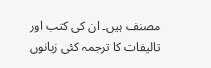مصنف ہیں۔ ان کی کتب اور تالیفات کا ترجمہ کئی زبانوں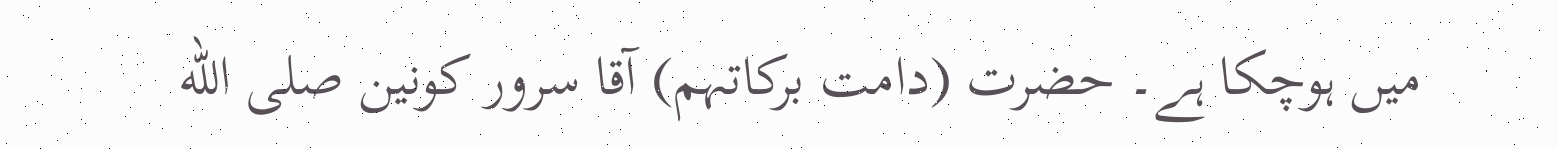میں ہوچکا ہے۔ حضرت (دامت برکاتہم) آقا سرور کونین صلى الله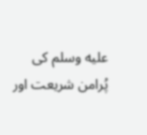عليه وسلم کی پُرامن شریعت اور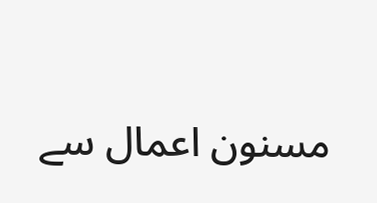مسنون اعمال سے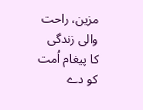مزین، راحت والی زندگی کا پیغام اُمت کو دے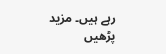رہے ہیں۔ مزید پڑھیں